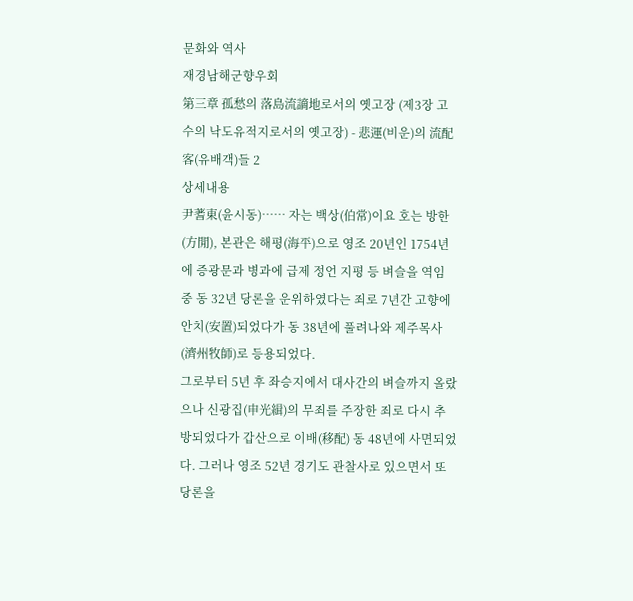문화와 역사
재경남해군향우회
第三章 孤愁의 落島流謫地로서의 옛고장 (제3장 고수의 낙도유적지로서의 옛고장) - 悲運(비운)의 流配客(유배객)들 2
상세내용
尹蓍東(윤시동)…… 자는 백상(伯常)이요 호는 방한(方閒), 본관은 해평(海平)으로 영조 20년인 1754년에 증광문과 병과에 급제 정언 지평 등 벼슬을 역임 중 동 32년 당론을 운위하였다는 죄로 7년간 고향에 안치(安置)되었다가 동 38년에 풀려나와 제주목사(濟州牧師)로 등용되었다.
그로부터 5년 후 좌승지에서 대사간의 벼슬까지 올랐으나 신광집(申光緝)의 무죄를 주장한 죄로 다시 추방되었다가 갑산으로 이배(移配) 동 48년에 사면되었다. 그러나 영조 52년 경기도 관찰사로 있으면서 또 당론을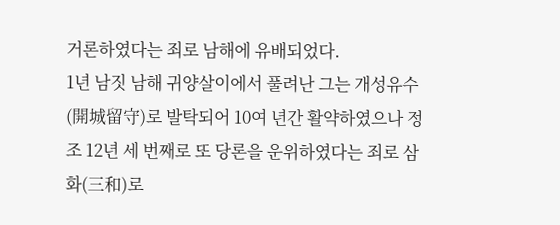거론하였다는 죄로 남해에 유배되었다.
1년 남짓 남해 귀양살이에서 풀려난 그는 개성유수(開城留守)로 발탁되어 10여 년간 활약하였으나 정조 12년 세 번째로 또 당론을 운위하였다는 죄로 삼화(三和)로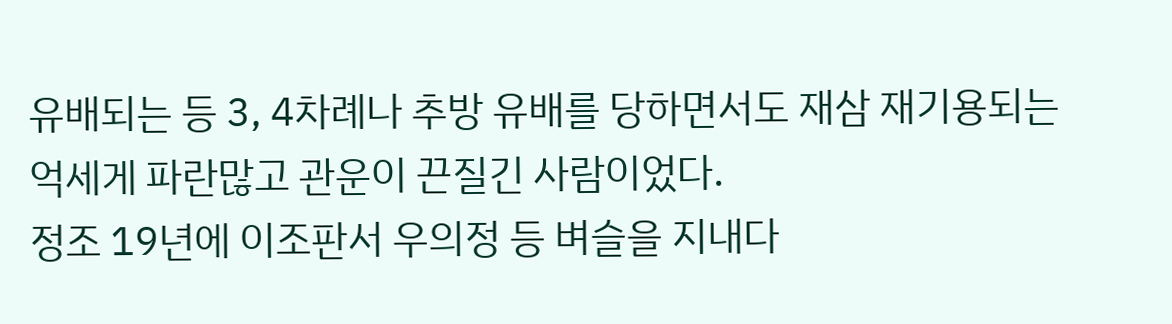유배되는 등 3, 4차례나 추방 유배를 당하면서도 재삼 재기용되는 억세게 파란많고 관운이 끈질긴 사람이었다.
정조 19년에 이조판서 우의정 등 벼슬을 지내다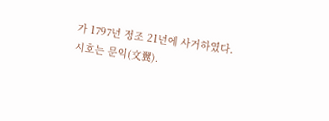가 1797년 정조 21년에 사거하였다. 시호는 문익(文翼).